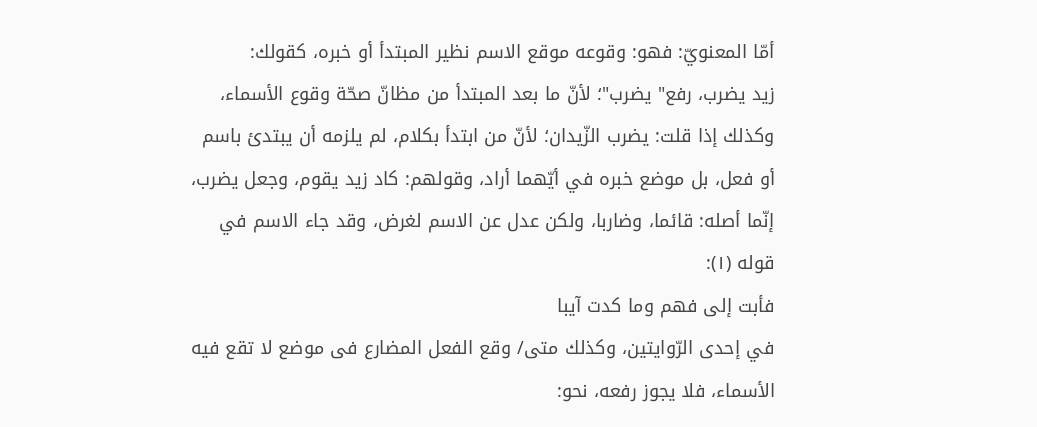أمّا المعنويّ: فهو: وقوعه موقع الاسم نظير المبتدأ أو خبره، كقولك:
زيد يضرب، رفع" يضرب"؛ لأنّ ما بعد المبتدأ من مظانّ صحّة وقوع الأسماء، وكذلك إذا قلت: يضرب الزّيدان؛ لأنّ من ابتدأ بكلام، لم يلزمه أن يبتدئ باسم أو فعل، بل موضع خبره في أيّهما أراد، وقولهم: كاد زيد يقوم، وجعل يضرب، إنّما أصله: قائما، وضاربا، ولكن عدل عن الاسم لغرض، وقد جاء الاسم في قوله (١):
فأبت إلى فهم وما كدت آيبا
في إحدى الرّوايتين، وكذلك متى/ وقع الفعل المضارع فى موضع لا تقع فيه الأسماء، فلا يجوز رفعه، نحو: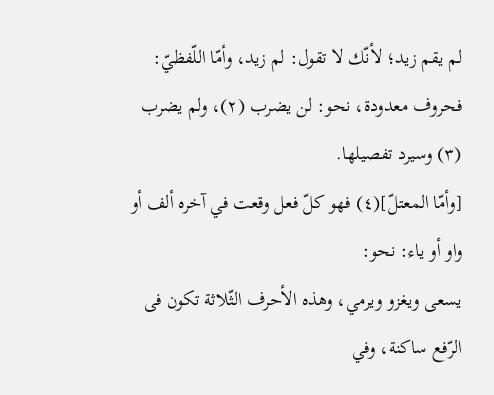لم يقم زيد؛ لأنّك لا تقول: لم زيد، وأمّا اللّفظيّ: فحروف معدودة، نحو: لن يضرب (٢)، ولم يضرب (٣) وسيرد تفصيلها.
[وأمّا المعتلّ](٤) فهو كلّ فعل وقعت في آخره ألف أو واو أو ياء: نحو:
يسعى ويغزو ويرمي، وهذه الأحرف الثّلاثة تكون فى الرّفع ساكنة، وفي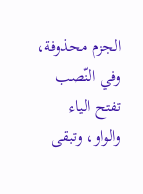الجزم محذوفة، وفي النّصب تفتح الياء والواو، وتبقى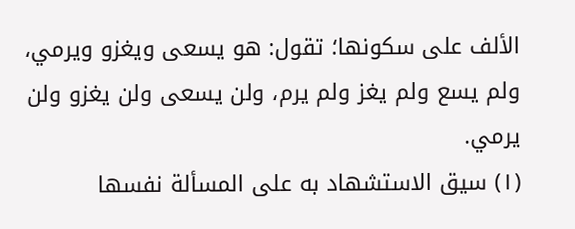الألف على سكونها؛ تقول: هو يسعى ويغزو ويرمي، ولم يسع ولم يغز ولم يرم، ولن يسعى ولن يغزو ولن يرمي.
(١) سيق الاستشهاد به على المسألة نفسها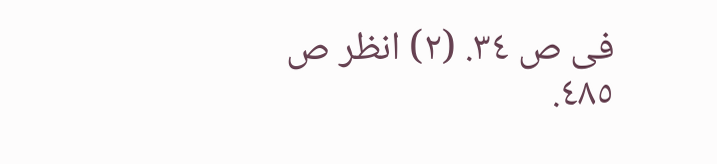فى ص ٣٤. (٢) انظر ص ٤٨٥.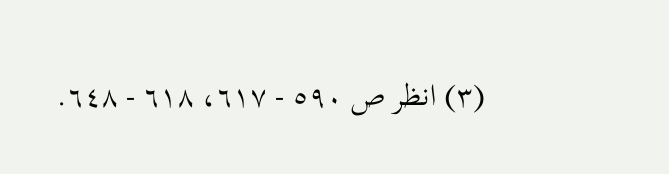(٣) انظر ص ٥٩٠ - ٦١٧، ٦١٨ - ٦٤٨.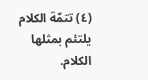(٤) تتمّة الكلام يلتئم بمثلها الكلام.